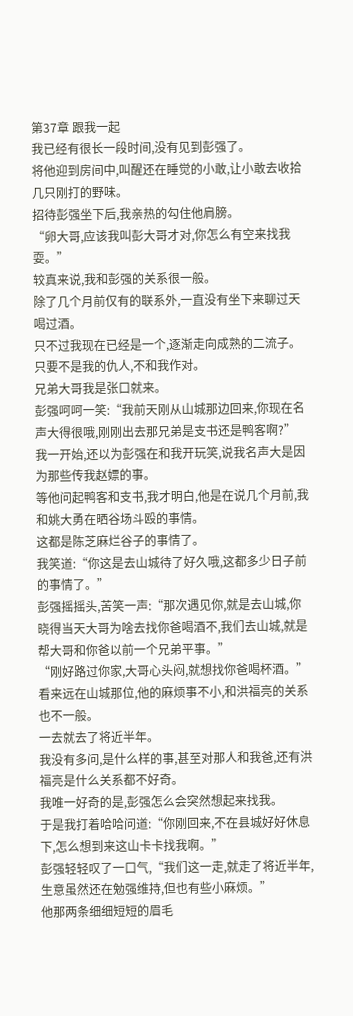第37章 跟我一起
我已经有很长一段时间,没有见到彭强了。
将他迎到房间中,叫醒还在睡觉的小敢,让小敢去收拾几只刚打的野味。
招待彭强坐下后,我亲热的勾住他肩膀。
“卵大哥,应该我叫彭大哥才对,你怎么有空来找我耍。”
较真来说,我和彭强的关系很一般。
除了几个月前仅有的联系外,一直没有坐下来聊过天喝过酒。
只不过我现在已经是一个,逐渐走向成熟的二流子。
只要不是我的仇人,不和我作对。
兄弟大哥我是张口就来。
彭强呵呵一笑:“我前天刚从山城那边回来,你现在名声大得很哦,刚刚出去那兄弟是支书还是鸭客啊?”
我一开始,还以为彭强在和我开玩笑,说我名声大是因为那些传我赵嫖的事。
等他问起鸭客和支书,我才明白,他是在说几个月前,我和姚大勇在晒谷场斗殴的事情。
这都是陈芝麻烂谷子的事情了。
我笑道:“你这是去山城待了好久哦,这都多少日子前的事情了。”
彭强摇摇头,苦笑一声:“那次遇见你,就是去山城,你晓得当天大哥为啥去找你爸喝酒不,我们去山城,就是帮大哥和你爸以前一个兄弟平事。”
“刚好路过你家,大哥心头闷,就想找你爸喝杯酒。”
看来远在山城那位,他的麻烦事不小,和洪福亮的关系也不一般。
一去就去了将近半年。
我没有多问,是什么样的事,甚至对那人和我爸,还有洪福亮是什么关系都不好奇。
我唯一好奇的是,彭强怎么会突然想起来找我。
于是我打着哈哈问道:“你刚回来,不在县城好好休息下,怎么想到来这山卡卡找我啊。”
彭强轻轻叹了一口气,“我们这一走,就走了将近半年,生意虽然还在勉强维持,但也有些小麻烦。”
他那两条细细短短的眉毛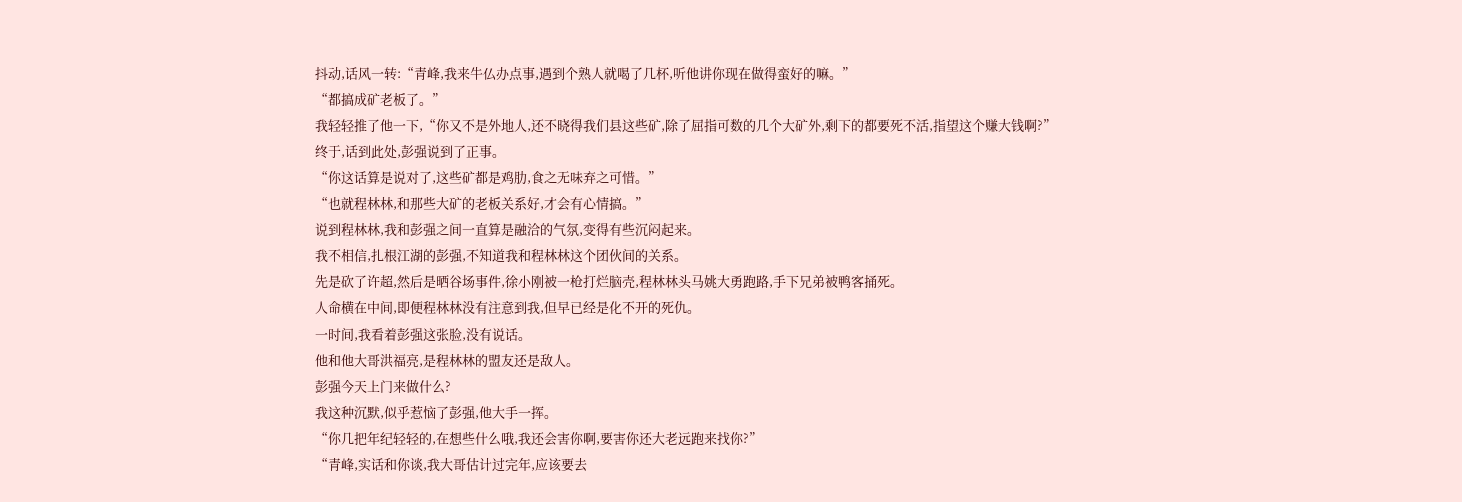抖动,话风一转:“青峰,我来牛仏办点事,遇到个熟人就喝了几杯,听他讲你现在做得蛮好的嘛。”
“都搞成矿老板了。”
我轻轻推了他一下,“你又不是外地人,还不晓得我们县这些矿,除了屈指可数的几个大矿外,剩下的都要死不活,指望这个赚大钱啊?”
终于,话到此处,彭强说到了正事。
“你这话算是说对了,这些矿都是鸡肋,食之无味弃之可惜。”
“也就程林林,和那些大矿的老板关系好,才会有心情搞。”
说到程林林,我和彭强之间一直算是融洽的气氛,变得有些沉闷起来。
我不相信,扎根江湖的彭强,不知道我和程林林这个团伙间的关系。
先是砍了许超,然后是晒谷场事件,徐小刚被一枪打烂脑壳,程林林头马姚大勇跑路,手下兄弟被鸭客捅死。
人命横在中间,即便程林林没有注意到我,但早已经是化不开的死仇。
一时间,我看着彭强这张脸,没有说话。
他和他大哥洪福亮,是程林林的盟友还是敌人。
彭强今天上门来做什么?
我这种沉默,似乎惹恼了彭强,他大手一挥。
“你几把年纪轻轻的,在想些什么哦,我还会害你啊,要害你还大老远跑来找你?”
“青峰,实话和你谈,我大哥估计过完年,应该要去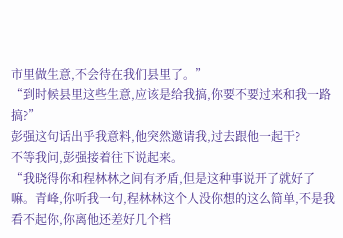市里做生意,不会待在我们县里了。”
“到时候县里这些生意,应该是给我搞,你要不要过来和我一路搞?”
彭强这句话出乎我意料,他突然邀请我,过去跟他一起干?
不等我问,彭强接着往下说起来。
“我晓得你和程林林之间有矛盾,但是这种事说开了就好了嘛。青峰,你听我一句,程林林这个人没你想的这么简单,不是我看不起你,你离他还差好几个档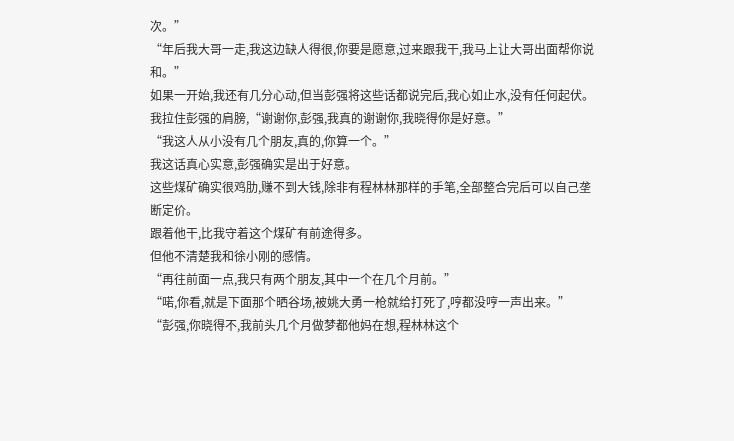次。”
“年后我大哥一走,我这边缺人得很,你要是愿意,过来跟我干,我马上让大哥出面帮你说和。”
如果一开始,我还有几分心动,但当彭强将这些话都说完后,我心如止水,没有任何起伏。
我拉住彭强的肩膀,“谢谢你,彭强,我真的谢谢你,我晓得你是好意。”
“我这人从小没有几个朋友,真的,你算一个。”
我这话真心实意,彭强确实是出于好意。
这些煤矿确实很鸡肋,赚不到大钱,除非有程林林那样的手笔,全部整合完后可以自己垄断定价。
跟着他干,比我守着这个煤矿有前途得多。
但他不清楚我和徐小刚的感情。
“再往前面一点,我只有两个朋友,其中一个在几个月前。”
“喏,你看,就是下面那个晒谷场,被姚大勇一枪就给打死了,哼都没哼一声出来。”
“彭强,你晓得不,我前头几个月做梦都他妈在想,程林林这个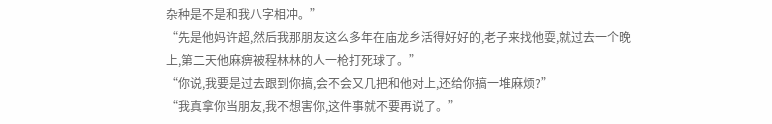杂种是不是和我八字相冲。”
“先是他妈许超,然后我那朋友这么多年在庙龙乡活得好好的,老子来找他耍,就过去一个晚上,第二天他麻痹被程林林的人一枪打死球了。”
“你说,我要是过去跟到你搞,会不会又几把和他对上,还给你搞一堆麻烦?”
“我真拿你当朋友,我不想害你,这件事就不要再说了。”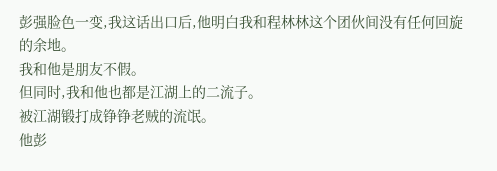彭强脸色一变,我这话出口后,他明白我和程林林这个团伙间没有任何回旋的余地。
我和他是朋友不假。
但同时,我和他也都是江湖上的二流子。
被江湖锻打成铮铮老贼的流氓。
他彭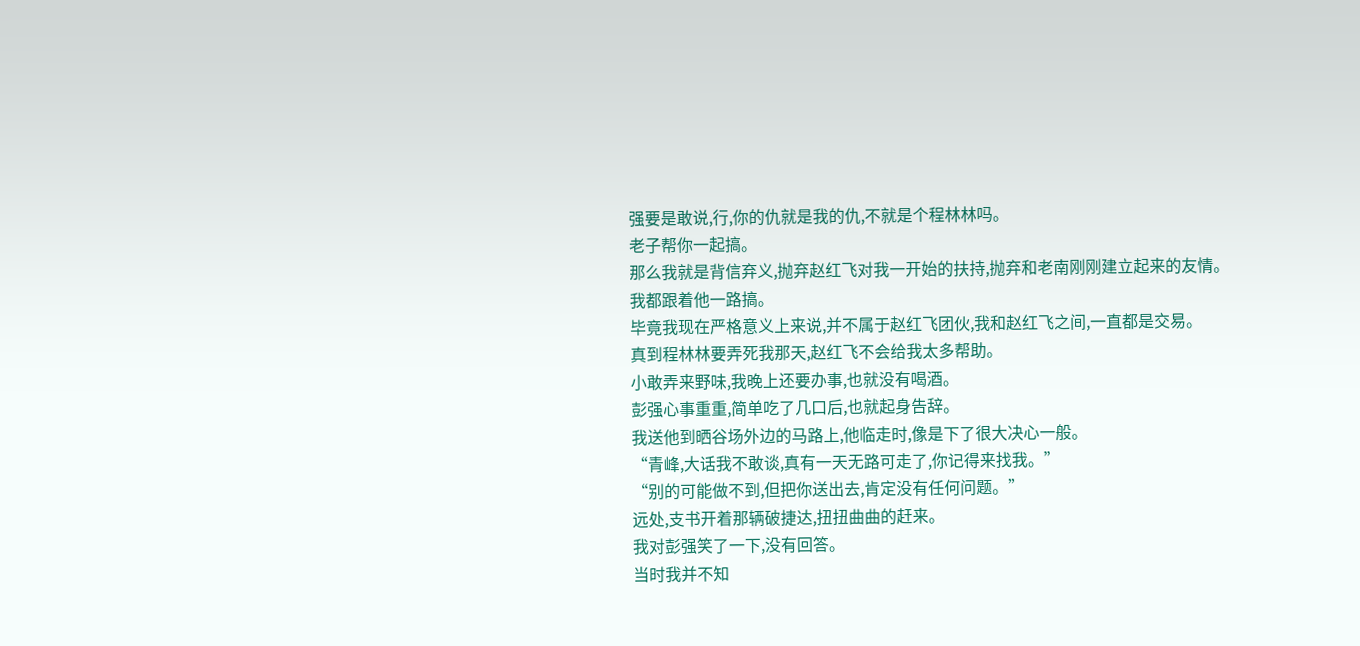强要是敢说,行,你的仇就是我的仇,不就是个程林林吗。
老子帮你一起搞。
那么我就是背信弃义,抛弃赵红飞对我一开始的扶持,抛弃和老南刚刚建立起来的友情。
我都跟着他一路搞。
毕竟我现在严格意义上来说,并不属于赵红飞团伙,我和赵红飞之间,一直都是交易。
真到程林林要弄死我那天,赵红飞不会给我太多帮助。
小敢弄来野味,我晚上还要办事,也就没有喝酒。
彭强心事重重,简单吃了几口后,也就起身告辞。
我送他到晒谷场外边的马路上,他临走时,像是下了很大决心一般。
“青峰,大话我不敢谈,真有一天无路可走了,你记得来找我。”
“别的可能做不到,但把你送出去,肯定没有任何问题。”
远处,支书开着那辆破捷达,扭扭曲曲的赶来。
我对彭强笑了一下,没有回答。
当时我并不知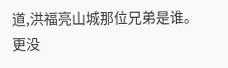道,洪福亮山城那位兄弟是谁。
更没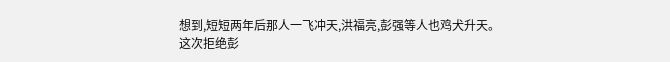想到,短短两年后那人一飞冲天,洪福亮,彭强等人也鸡犬升天。
这次拒绝彭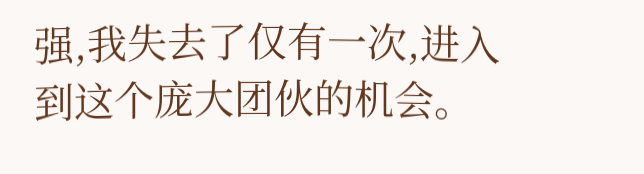强,我失去了仅有一次,进入到这个庞大团伙的机会。